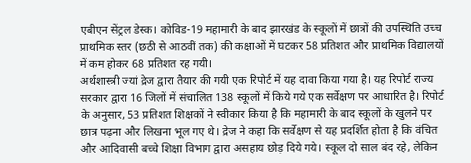एबीएन सेंट्रल डेस्क। कोविड-19 महामारी के बाद झारखंड के स्कूलों में छात्रों की उपस्थिति उच्च प्राथमिक स्तर (छठी से आठवीं तक) की कक्षाओं में घटकर 58 प्रतिशत और प्राथमिक विद्यालयों में कम होकर 68 प्रतिशत रह गयी।
अर्थशास्त्री ज्यां द्रेज द्वारा तैयार की गयी एक रिपोर्ट में यह दावा किया गया है। यह रिपोर्ट राज्य सरकार द्वारा 16 जिलों में संचालित 138 स्कूलों में किये गये एक सर्वेक्षण पर आधारित है। रिपोर्ट के अनुसार, 53 प्रतिशत शिक्षकों ने स्वीकार किया है कि महामारी के बाद स्कूलों के खुलने पर छात्र पढ़ना और लिखना भूल गए थे। द्रेज ने कहा कि सर्वेक्षण से यह प्रदर्शित होता है कि वंचित और आदिवासी बच्चे शिक्षा विभाग द्वारा असहाय छोड़ दिये गये। स्कूल दो साल बंद रहे, लेकिन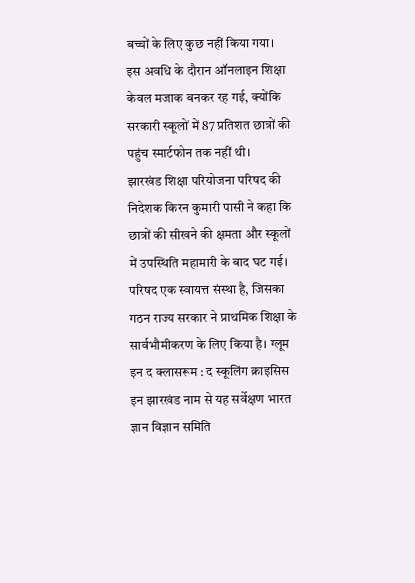बच्चों के लिए कुछ नहीं किया गया।
इस अवधि के दौरान ऑनलाइन शिक्षा केवल मजाक बनकर रह गई, क्योंकि सरकारी स्कूलों में 87 प्रतिशत छात्रों की पहुंच स्मार्टफोन तक नहीं थी।
झारखंड शिक्षा परियोजना परिषद की निदेशक किरन कुमारी पासी ने कहा कि छात्रों की सीखने की क्षमता और स्कूलों में उपस्थिति महामारी के बाद घट गई।
परिषद एक स्वायत्त संस्था है, जिसका गठन राज्य सरकार ने प्राथमिक शिक्षा के सार्वभौमीकरण के लिए किया है। ग्लूम इन द क्लासरूम : द स्कूलिंग क्राइसिस इन झारखंड नाम से यह सर्वेक्षण भारत ज्ञान विज्ञान समिति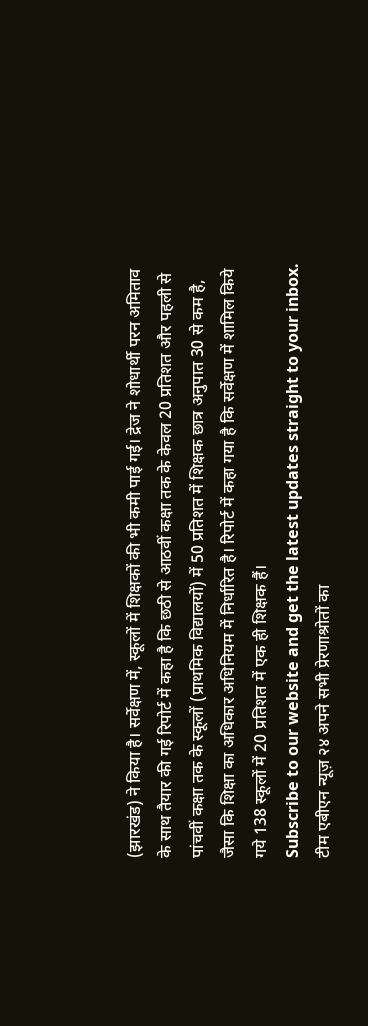(झारखंड) ने किया है। सर्वेक्षण में, स्कूलों में शिक्षकों की भी कमी पाई गई। द्रेज ने शोधार्थी परन अमिताव के साथ तैयार की गई रिपोर्ट में कहा है कि छठी से आठवीं कक्षा तक के केवल 20 प्रतिशत और पहली से पांचवीं कक्षा तक के स्कूलों (प्राथमिक विद्यालयों) में 50 प्रतिशत में शिक्षक छात्र अनुपात 30 से कम है, जैसा कि शिक्षा का अधिकार अधिनियम में निर्धारित है। रिपोर्ट में कहा गया है कि सर्वेक्षण में शामिल किये गये 138 स्कूलों में 20 प्रतिशत में एक ही शिक्षक हैं।
Subscribe to our website and get the latest updates straight to your inbox.
टीम एबीएन न्यूज़ २४ अपने सभी प्रेरणाश्रोतों का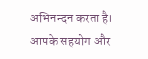अभिनन्दन करता है। आपके सहयोग और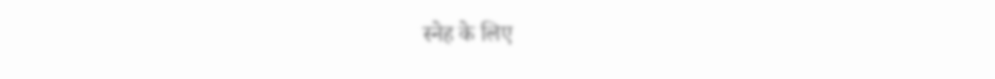स्नेह के लिए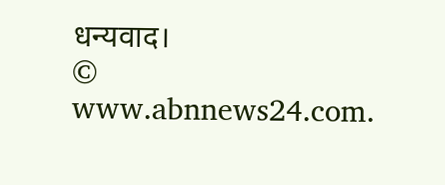धन्यवाद।
© www.abnnews24.com.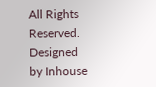All Rights Reserved. Designed by Inhouse